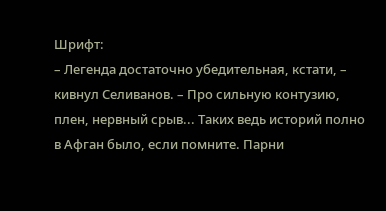Шрифт:
– Легенда достаточно убедительная, кстати, – кивнул Селиванов. – Про сильную контузию, плен, нервный срыв... Таких ведь историй полно в Афган было, если помните. Парни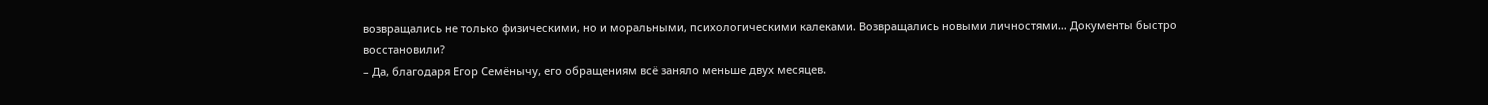возвращались не только физическими, но и моральными, психологическими калеками. Возвращались новыми личностями… Документы быстро восстановили?
– Да, благодаря Егор Семёнычу, его обращениям всё заняло меньше двух месяцев.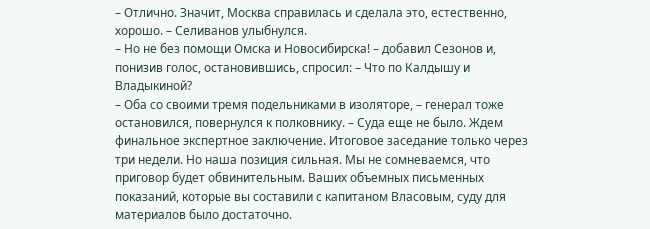– Отлично. Значит, Москва справилась и сделала это, естественно, хорошо. – Селиванов улыбнулся.
– Но не без помощи Омска и Новосибирска! – добавил Сезонов и, понизив голос, остановившись, спросил: – Что по Калдышу и Владыкиной?
– Оба со своими тремя подельниками в изоляторе, – генерал тоже остановился, повернулся к полковнику. – Суда еще не было. Ждем финальное экспертное заключение. Итоговое заседание только через три недели. Но наша позиция сильная. Мы не сомневаемся, что приговор будет обвинительным. Ваших объемных письменных показаний, которые вы составили с капитаном Власовым, суду для материалов было достаточно.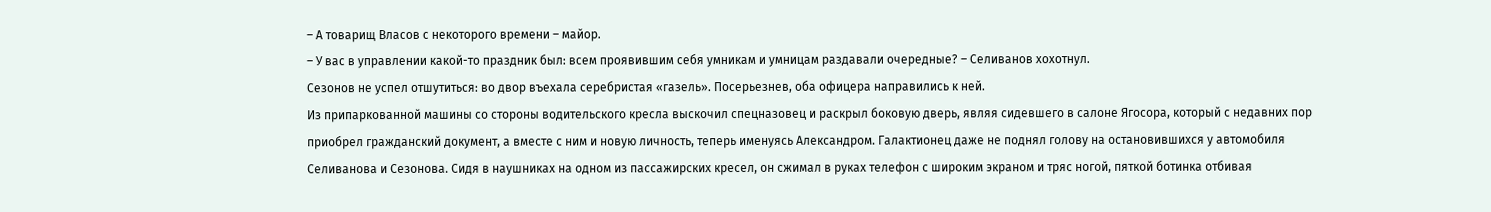– А товарищ Власов с некоторого времени – майор.
– У вас в управлении какой-то праздник был: всем проявившим себя умникам и умницам раздавали очередные? – Селиванов хохотнул.
Сезонов не успел отшутиться: во двор въехала серебристая «газель». Посерьезнев, оба офицера направились к ней.
Из припаркованной машины со стороны водительского кресла выскочил спецназовец и раскрыл боковую дверь, являя сидевшего в салоне Ягосора, который с недавних пор приобрел гражданский документ, а вместе с ним и новую личность, теперь именуясь Александром. Галактионец даже не поднял голову на остановившихся у автомобиля Селиванова и Сезонова. Сидя в наушниках на одном из пассажирских кресел, он сжимал в руках телефон с широким экраном и тряс ногой, пяткой ботинка отбивая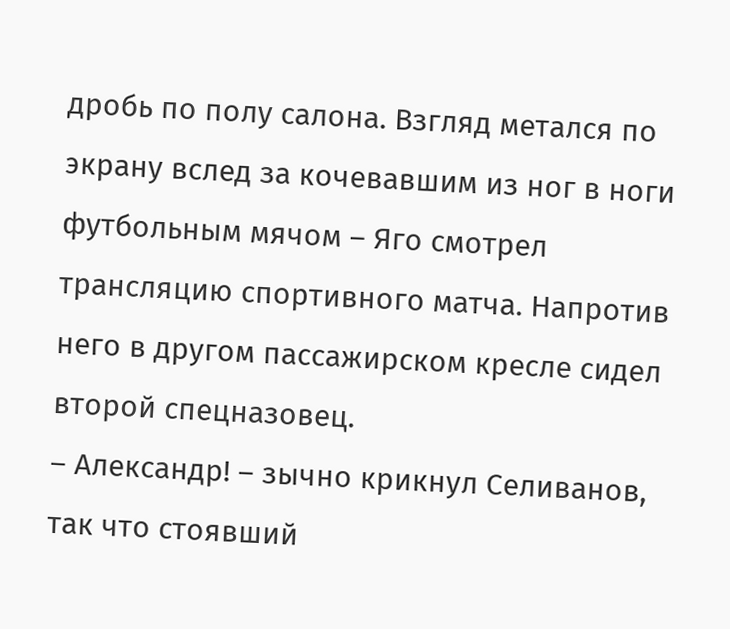дробь по полу салона. Взгляд метался по экрану вслед за кочевавшим из ног в ноги футбольным мячом – Яго смотрел трансляцию спортивного матча. Напротив него в другом пассажирском кресле сидел второй спецназовец.
– Александр! – зычно крикнул Селиванов, так что стоявший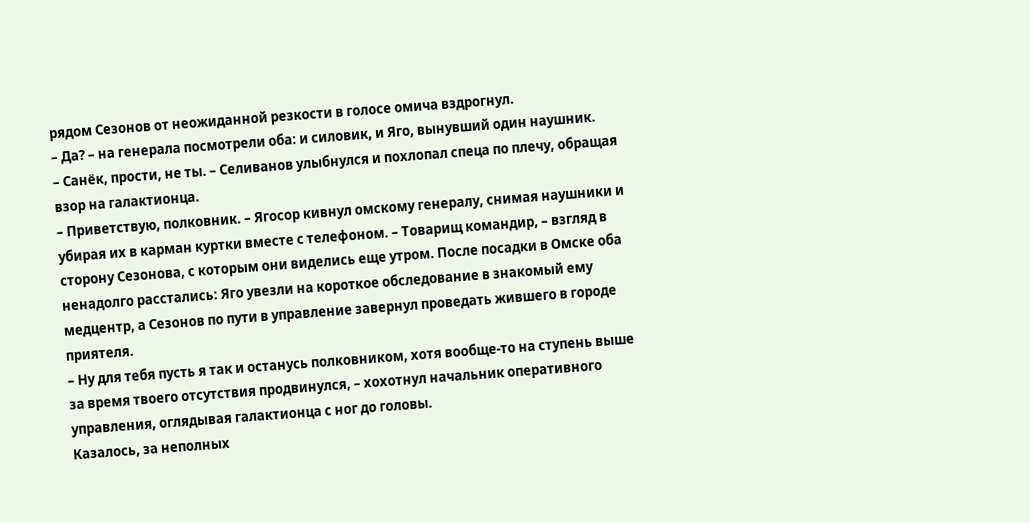рядом Сезонов от неожиданной резкости в голосе омича вздрогнул.
– Да? – на генерала посмотрели оба: и силовик, и Яго, вынувший один наушник.
– Санёк, прости, не ты. – Селиванов улыбнулся и похлопал спеца по плечу, обращая взор на галактионца.
– Приветствую, полковник. – Ягосор кивнул омскому генералу, снимая наушники и убирая их в карман куртки вместе с телефоном. – Товарищ командир, – взгляд в сторону Сезонова, с которым они виделись еще утром. После посадки в Омске оба ненадолго расстались: Яго увезли на короткое обследование в знакомый ему медцентр, а Сезонов по пути в управление завернул проведать жившего в городе приятеля.
– Ну для тебя пусть я так и останусь полковником, хотя вообще-то на ступень выше за время твоего отсутствия продвинулся, – хохотнул начальник оперативного управления, оглядывая галактионца с ног до головы.
Казалось, за неполных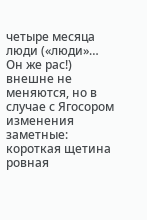четыре месяца люди («люди»… Он же рас!) внешне не меняются, но в случае с Ягосором изменения заметные: короткая щетина ровная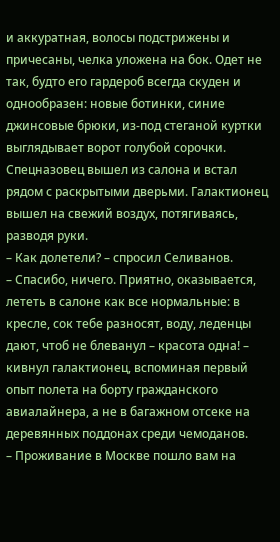и аккуратная, волосы подстрижены и причесаны, челка уложена на бок. Одет не так, будто его гардероб всегда скуден и однообразен: новые ботинки, синие джинсовые брюки, из-под стеганой куртки выглядывает ворот голубой сорочки.
Спецназовец вышел из салона и встал рядом с раскрытыми дверьми. Галактионец вышел на свежий воздух, потягиваясь, разводя руки.
– Как долетели? – спросил Селиванов.
– Спасибо, ничего. Приятно, оказывается, лететь в салоне как все нормальные: в кресле, сок тебе разносят, воду, леденцы дают, чтоб не блеванул – красота одна! – кивнул галактионец, вспоминая первый опыт полета на борту гражданского авиалайнера, а не в багажном отсеке на деревянных поддонах среди чемоданов.
– Проживание в Москве пошло вам на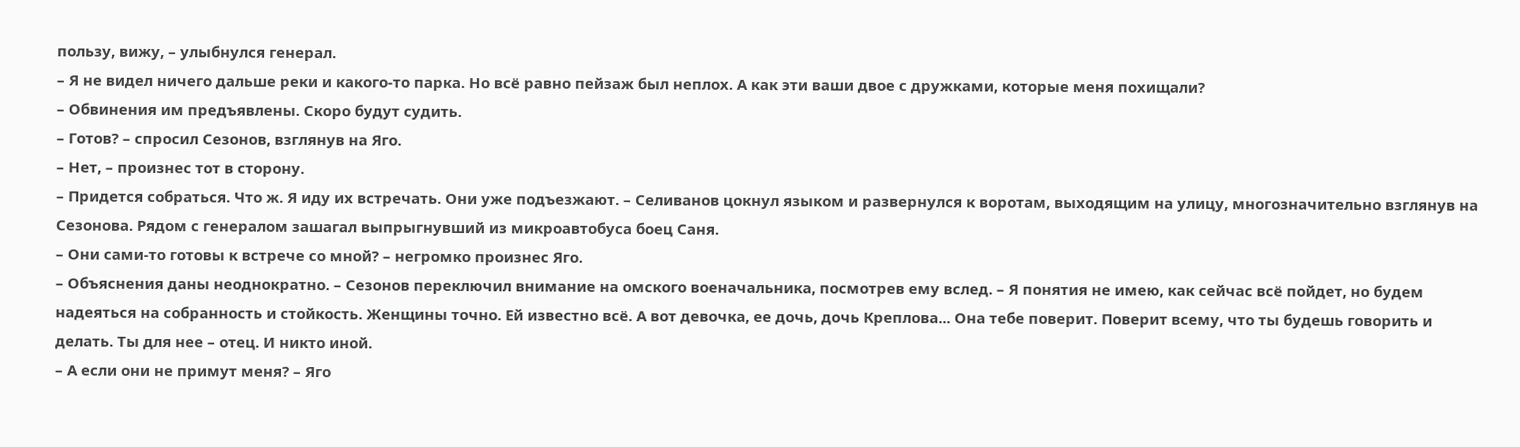пользу, вижу, – улыбнулся генерал.
– Я не видел ничего дальше реки и какого-то парка. Но всё равно пейзаж был неплох. А как эти ваши двое с дружками, которые меня похищали?
– Обвинения им предъявлены. Скоро будут судить.
– Готов? – спросил Сезонов, взглянув на Яго.
– Нет, – произнес тот в сторону.
– Придется собраться. Что ж. Я иду их встречать. Они уже подъезжают. – Селиванов цокнул языком и развернулся к воротам, выходящим на улицу, многозначительно взглянув на Сезонова. Рядом с генералом зашагал выпрыгнувший из микроавтобуса боец Саня.
– Они сами-то готовы к встрече со мной? – негромко произнес Яго.
– Объяснения даны неоднократно. – Сезонов переключил внимание на омского военачальника, посмотрев ему вслед. – Я понятия не имею, как сейчас всё пойдет, но будем надеяться на собранность и стойкость. Женщины точно. Ей известно всё. А вот девочка, ее дочь, дочь Креплова... Она тебе поверит. Поверит всему, что ты будешь говорить и делать. Ты для нее – отец. И никто иной.
– А если они не примут меня? – Яго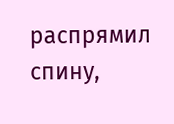распрямил спину,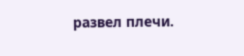развел плечи.